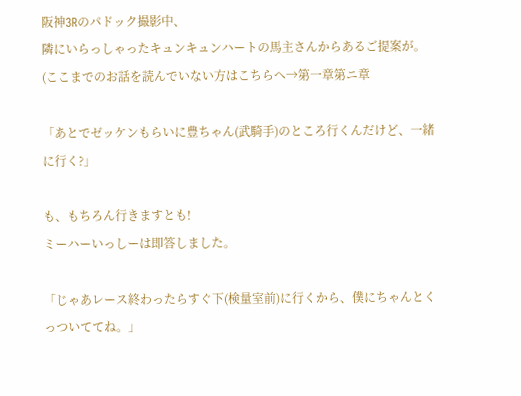阪神3Rのパドック撮影中、
隣にいらっしゃったキュンキュンハートの馬主さんからあるご提案が。
(ここまでのお話を読んでいない方はこちらへ→第一章第ニ章

「あとでゼッケンもらいに豊ちゃん(武騎手)のところ行くんだけど、一緒に行く?」

も、もちろん行きますとも!
ミーハーいっしーは即答しました。

「じゃあレース終わったらすぐ下(検量室前)に行くから、僕にちゃんとくっついててね。」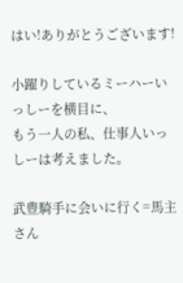はい!ありがとうございます!

小躍りしているミーハーいっしーを横目に、
もう一人の私、仕事人いっしーは考えました。

武豊騎手に会いに行く=馬主さん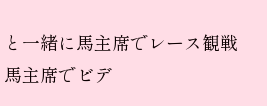と一緒に馬主席でレース観戦
馬主席でビデ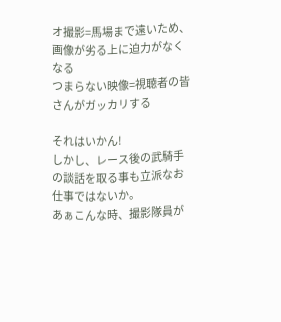オ撮影=馬場まで遠いため、画像が劣る上に迫力がなくなる
つまらない映像=視聴者の皆さんがガッカリする

それはいかん!
しかし、レース後の武騎手の談話を取る事も立派なお仕事ではないか。
あぁこんな時、撮影隊員が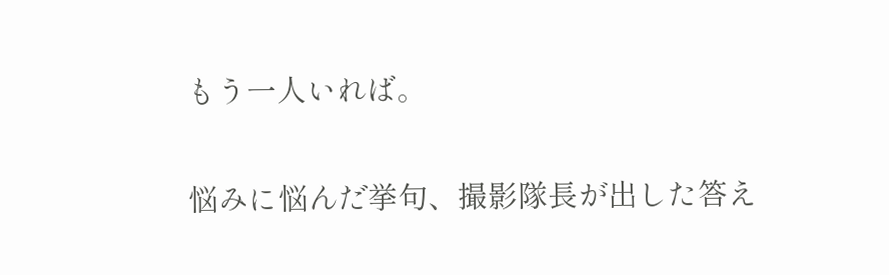もう一人いれば。

悩みに悩んだ挙句、撮影隊長が出した答え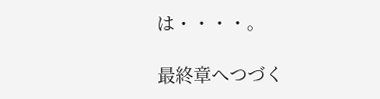は・・・・。

最終章へつづく